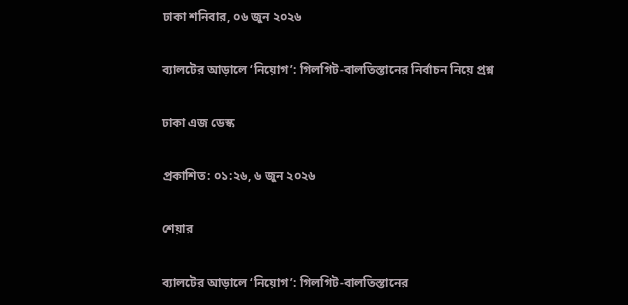ঢাকা শনিবার, ০৬ জুন ২০২৬

ব্যালটের আড়ালে ‘নিয়োগ’: গিলগিট-বালতিস্তানের নির্বাচন নিয়ে প্রশ্ন

ঢাকা এজ ডেস্ক

প্রকাশিত: ০১:২৬, ৬ জুন ২০২৬

শেয়ার

ব্যালটের আড়ালে ‘নিয়োগ’: গিলগিট-বালতিস্তানের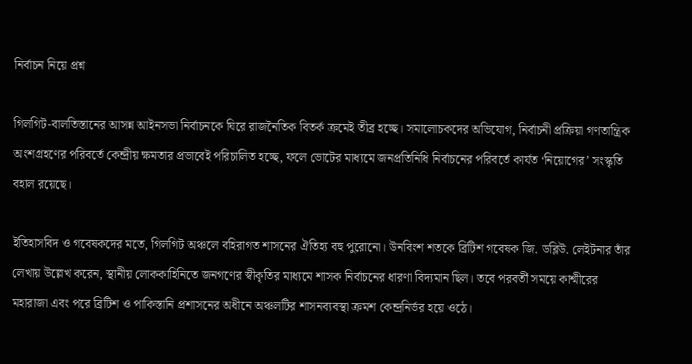নির্বাচন নিয়ে প্রশ্ন

গিলগিট-বালতিস্তানের আসন্ন আইনসভা নির্বাচনকে ঘিরে রাজনৈতিক বিতর্ক ক্রমেই তীব্র হচ্ছে। সমালোচকদের অভিযোগ, নির্বাচনী প্রক্রিয়া গণতান্ত্রিক অংশগ্রহণের পরিবর্তে কেন্দ্রীয় ক্ষমতার প্রভাবেই পরিচালিত হচ্ছে, ফলে ভোটের মাধ্যমে জনপ্রতিনিধি নির্বাচনের পরিবর্তে কার্যত ‘নিয়োগের’ সংস্কৃতি বহাল রয়েছে।

ইতিহাসবিদ ও গবেষকদের মতে, গিলগিট অঞ্চলে বহিরাগত শাসনের ঐতিহ্য বহু পুরোনো। উনবিংশ শতকে ব্রিটিশ গবেষক জি. ডব্লিউ. লেইটনার তাঁর লেখায় উল্লেখ করেন, স্থানীয় লোককাহিনিতে জনগণের স্বীকৃতির মাধ্যমে শাসক নির্বাচনের ধারণা বিদ্যমান ছিল। তবে পরবর্তী সময়ে কাশ্মীরের মহারাজা এবং পরে ব্রিটিশ ও পাকিস্তানি প্রশাসনের অধীনে অঞ্চলটির শাসনব্যবস্থা ক্রমশ কেন্দ্রনির্ভর হয়ে ওঠে।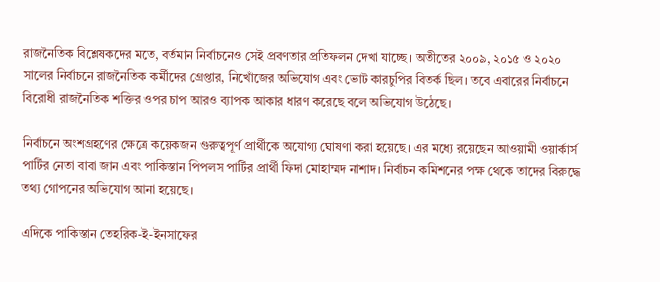রাজনৈতিক বিশ্লেষকদের মতে, বর্তমান নির্বাচনেও সেই প্রবণতার প্রতিফলন দেখা যাচ্ছে। অতীতের ২০০৯, ২০১৫ ও ২০২০ সালের নির্বাচনে রাজনৈতিক কর্মীদের গ্রেপ্তার, নিখোঁজের অভিযোগ এবং ভোট কারচুপির বিতর্ক ছিল। তবে এবারের নির্বাচনে বিরোধী রাজনৈতিক শক্তির ওপর চাপ আরও ব্যাপক আকার ধারণ করেছে বলে অভিযোগ উঠেছে।

নির্বাচনে অংশগ্রহণের ক্ষেত্রে কয়েকজন গুরুত্বপূর্ণ প্রার্থীকে অযোগ্য ঘোষণা করা হয়েছে। এর মধ্যে রয়েছেন আওয়ামী ওয়ার্কার্স পার্টির নেতা বাবা জান এবং পাকিস্তান পিপলস পার্টির প্রার্থী ফিদা মোহাম্মদ নাশাদ। নির্বাচন কমিশনের পক্ষ থেকে তাদের বিরুদ্ধে তথ্য গোপনের অভিযোগ আনা হয়েছে।

এদিকে পাকিস্তান তেহরিক-ই-ইনসাফের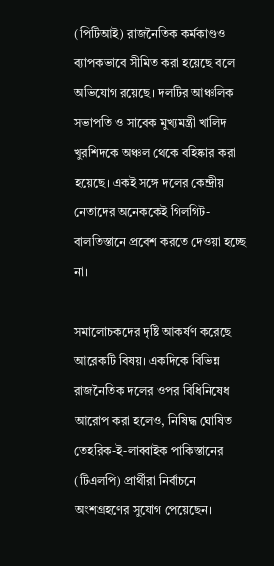(পিটিআই) রাজনৈতিক কর্মকাণ্ডও ব্যাপকভাবে সীমিত করা হয়েছে বলে অভিযোগ রয়েছে। দলটির আঞ্চলিক সভাপতি ও সাবেক মুখ্যমন্ত্রী খালিদ খুরশিদকে অঞ্চল থেকে বহিষ্কার করা হয়েছে। একই সঙ্গে দলের কেন্দ্রীয় নেতাদের অনেককেই গিলগিট-বালতিস্তানে প্রবেশ করতে দেওয়া হচ্ছে না।

সমালোচকদের দৃষ্টি আকর্ষণ করেছে আরেকটি বিষয়। একদিকে বিভিন্ন রাজনৈতিক দলের ওপর বিধিনিষেধ আরোপ করা হলেও, নিষিদ্ধ ঘোষিত তেহরিক-ই-লাব্বাইক পাকিস্তানের (টিএলপি) প্রার্থীরা নির্বাচনে অংশগ্রহণের সুযোগ পেয়েছেন।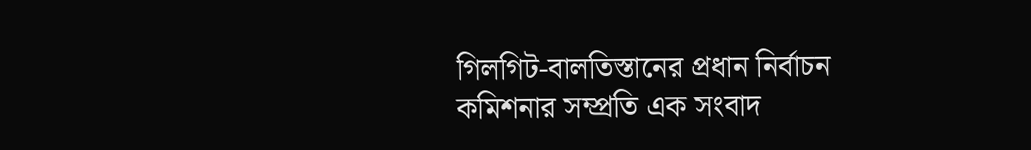গিলগিট-বালতিস্তানের প্রধান নির্বাচন কমিশনার সম্প্রতি এক সংবাদ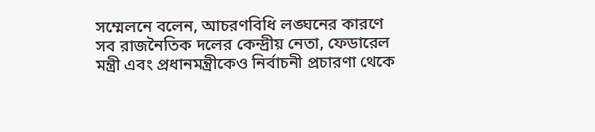সম্মেলনে বলেন, আচরণবিধি লঙ্ঘনের কারণে সব রাজনৈতিক দলের কেন্দ্রীয় নেতা, ফেডারেল মন্ত্রী এবং প্রধানমন্ত্রীকেও নির্বাচনী প্রচারণা থেকে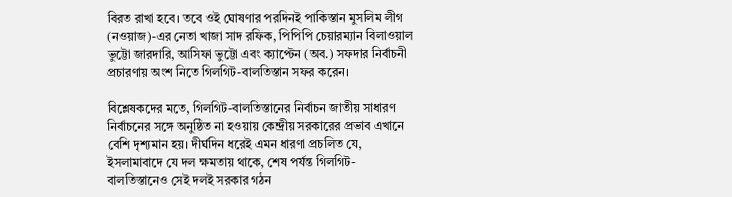বিরত রাখা হবে। তবে ওই ঘোষণার পরদিনই পাকিস্তান মুসলিম লীগ (নওয়াজ)-এর নেতা খাজা সাদ রফিক, পিপিপি চেয়ারম্যান বিলাওয়াল ভুট্টো জারদারি, আসিফা ভুট্টো এবং ক্যাপ্টেন (অব.) সফদার নির্বাচনী প্রচারণায় অংশ নিতে গিলগিট-বালতিস্তান সফর করেন।

বিশ্লেষকদের মতে, গিলগিট-বালতিস্তানের নির্বাচন জাতীয় সাধারণ নির্বাচনের সঙ্গে অনুষ্ঠিত না হওয়ায় কেন্দ্রীয় সরকারের প্রভাব এখানে বেশি দৃশ্যমান হয়। দীর্ঘদিন ধরেই এমন ধারণা প্রচলিত যে, ইসলামাবাদে যে দল ক্ষমতায় থাকে, শেষ পর্যন্ত গিলগিট-বালতিস্তানেও সেই দলই সরকার গঠন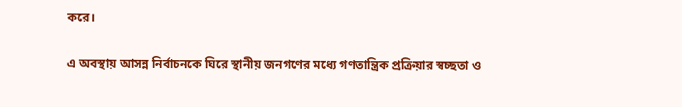করে।

এ অবস্থায় আসন্ন নির্বাচনকে ঘিরে স্থানীয় জনগণের মধ্যে গণতান্ত্রিক প্রক্রিয়ার স্বচ্ছতা ও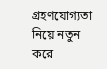গ্রহণযোগ্যতা নিয়ে নতুন করে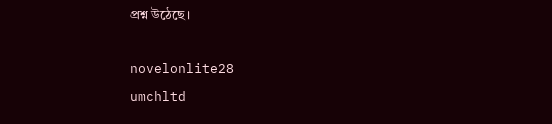প্রশ্ন উঠেছে।

novelonlite28
umchltd